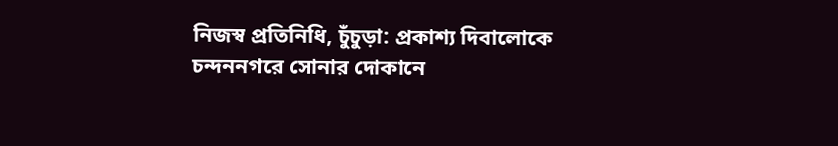নিজস্ব প্রতিনিধি, চুঁচুড়া: প্রকাশ্য দিবালোকে চন্দননগরে সোনার দোকানে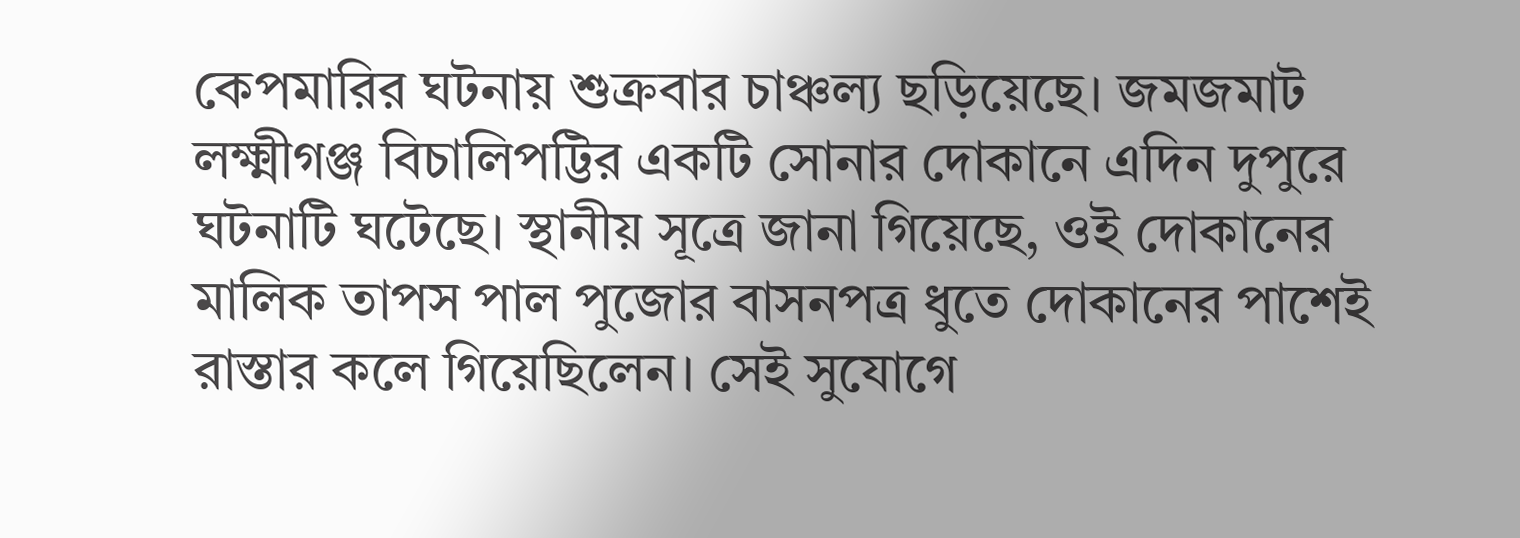কেপমারির ঘটনায় শুক্রবার চাঞ্চল্য ছড়িয়েছে। জমজমাট লক্ষ্মীগঞ্জ বিচালিপট্টির একটি সোনার দোকানে এদিন দুপুরে ঘটনাটি ঘটেছে। স্থানীয় সূত্রে জানা গিয়েছে, ওই দোকানের মালিক তাপস পাল পুজোর বাসনপত্র ধুতে দোকানের পাশেই রাস্তার কলে গিয়েছিলেন। সেই সুযোগে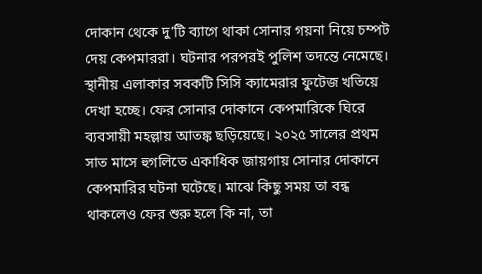দোকান থেকে দু’টি ব্যাগে থাকা সোনার গয়না নিয়ে চম্পট দেয় কেপমাররা। ঘটনার পরপরই পুলিশ তদন্তে নেমেছে। স্থানীয় এলাকার সবকটি সিসি ক্যামেরার ফুটেজ খতিয়ে দেখা হচ্ছে। ফের সোনার দোকানে কেপমারিকে ঘিরে ব্যবসায়ী মহল্লায় আতঙ্ক ছড়িয়েছে। ২০২৫ সালের প্রথম সাত মাসে হুগলিতে একাধিক জায়গায় সোনার দোকানে কেপমারির ঘটনা ঘটেছে। মাঝে কিছু সময় তা বন্ধ থাকলেও ফের শুরু হলে কি না, তা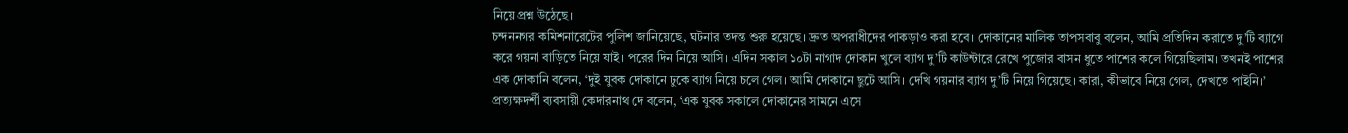নিয়ে প্রশ্ন উঠেছে।
চন্দননগর কমিশনারেটের পুলিশ জানিয়েছে, ঘটনার তদন্ত শুরু হয়েছে। দ্রুত অপরাধীদের পাকড়াও করা হবে। দোকানের মালিক তাপসবাবু বলেন, আমি প্রতিদিন করাতে দু’টি ব্যাগে করে গয়না বাড়িতে নিয়ে যাই। পরের দিন নিয়ে আসি। এদিন সকাল ১০টা নাগাদ দোকান খুলে ব্যাগ দু’টি কাউন্টারে রেখে পুজোর বাসন ধুতে পাশের কলে গিয়েছিলাম। তখনই পাশের এক দোকানি বলেন, ‘দুই যুবক দোকানে ঢুকে ব্যাগ নিয়ে চলে গেল। আমি দোকানে ছুটে আসি। দেখি গয়নার ব্যাগ দু’টি নিয়ে গিয়েছে। কারা, কীভাবে নিয়ে গেল, দেখতে পাইনি।’ প্রত্যক্ষদর্শী ব্যবসায়ী কেদারনাথ দে বলেন, ‘এক যুবক সকালে দোকানের সামনে এসে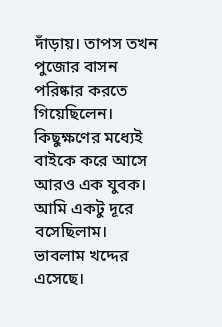দাঁড়ায়। তাপস তখন পুজোর বাসন পরিষ্কার করতে গিয়েছিলেন। কিছুক্ষণের মধ্যেই বাইকে করে আসে আরও এক যুবক। আমি একটু দূরে বসেছিলাম। ভাবলাম খদ্দের এসেছে।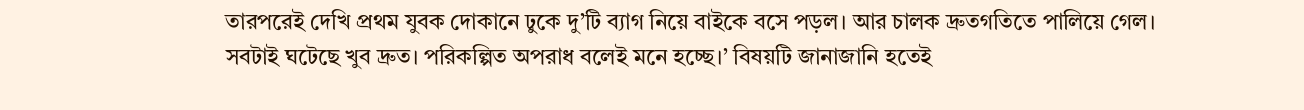তারপরেই দেখি প্রথম যুবক দোকানে ঢুকে দু’টি ব্যাগ নিয়ে বাইকে বসে পড়ল। আর চালক দ্রুতগতিতে পালিয়ে গেল। সবটাই ঘটেছে খুব দ্রুত। পরিকল্পিত অপরাধ বলেই মনে হচ্ছে।’ বিষয়টি জানাজানি হতেই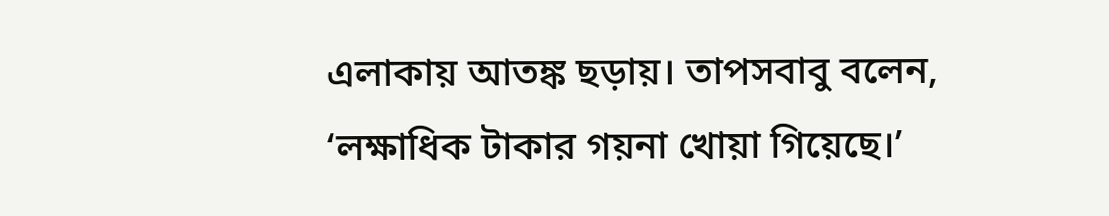এলাকায় আতঙ্ক ছড়ায়। তাপসবাবু বলেন, ‘লক্ষাধিক টাকার গয়না খোয়া গিয়েছে।’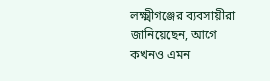লক্ষ্মীগঞ্জের ব্যবসায়ীরা জানিয়েছেন, আগে কখনও এমন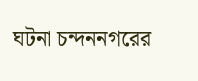ঘটনা চন্দননগরের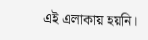এই এলাকায় হয়নি।